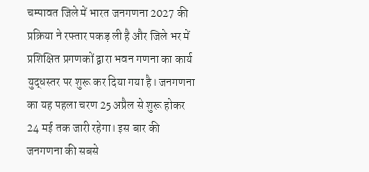चम्पावत जिले में भारत जनगणना 2027 की प्रक्रिया ने रफ्तार पकड़ ली है और जिले भर में प्रशिक्षित प्रगणकों द्वारा भवन गणना का कार्य युद्धस्तर पर शुरू कर दिया गया है। जनगणना का यह पहला चरण 25 अप्रैल से शुरू होकर 24 मई तक जारी रहेगा। इस बार की जनगणना की सबसे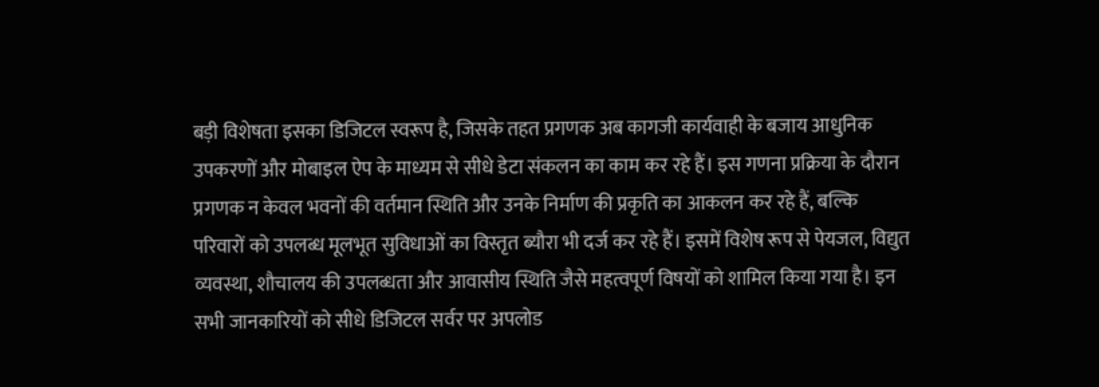बड़ी विशेषता इसका डिजिटल स्वरूप है, जिसके तहत प्रगणक अब कागजी कार्यवाही के बजाय आधुनिक उपकरणों और मोबाइल ऐप के माध्यम से सीधे डेटा संकलन का काम कर रहे हैं। इस गणना प्रक्रिया के दौरान प्रगणक न केवल भवनों की वर्तमान स्थिति और उनके निर्माण की प्रकृति का आकलन कर रहे हैं, बल्कि परिवारों को उपलब्ध मूलभूत सुविधाओं का विस्तृत ब्यौरा भी दर्ज कर रहे हैं। इसमें विशेष रूप से पेयजल, विद्युत व्यवस्था, शौचालय की उपलब्धता और आवासीय स्थिति जैसे महत्वपूर्ण विषयों को शामिल किया गया है। इन सभी जानकारियों को सीधे डिजिटल सर्वर पर अपलोड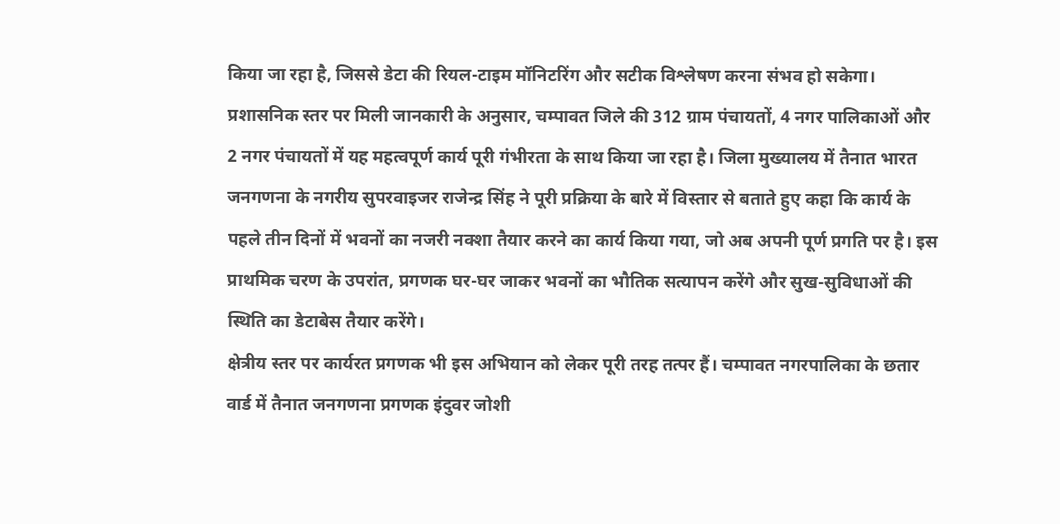किया जा रहा है, जिससे डेटा की रियल-टाइम मॉनिटरिंग और सटीक विश्लेषण करना संभव हो सकेगा।
प्रशासनिक स्तर पर मिली जानकारी के अनुसार, चम्पावत जिले की 312 ग्राम पंचायतों, 4 नगर पालिकाओं और 2 नगर पंचायतों में यह महत्वपूर्ण कार्य पूरी गंभीरता के साथ किया जा रहा है। जिला मुख्यालय में तैनात भारत जनगणना के नगरीय सुपरवाइजर राजेन्द्र सिंह ने पूरी प्रक्रिया के बारे में विस्तार से बताते हुए कहा कि कार्य के पहले तीन दिनों में भवनों का नजरी नक्शा तैयार करने का कार्य किया गया, जो अब अपनी पूर्ण प्रगति पर है। इस प्राथमिक चरण के उपरांत, प्रगणक घर-घर जाकर भवनों का भौतिक सत्यापन करेंगे और सुख-सुविधाओं की स्थिति का डेटाबेस तैयार करेंगे।
क्षेत्रीय स्तर पर कार्यरत प्रगणक भी इस अभियान को लेकर पूरी तरह तत्पर हैं। चम्पावत नगरपालिका के छतार वार्ड में तैनात जनगणना प्रगणक इंदुवर जोशी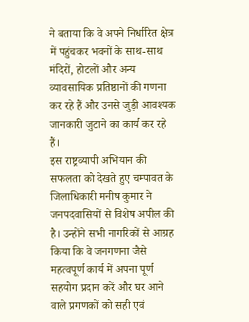ने बताया कि वे अपने निर्धारित क्षेत्र में पहुंचकर भवनों के साथ-साथ मंदिरों, होटलों और अन्य व्यावसायिक प्रतिष्ठानों की गणना कर रहे हैं और उनसे जुड़ी आवश्यक जानकारी जुटाने का कार्य कर रहे हैं।
इस राष्ट्रव्यापी अभियान की सफलता को देखते हुए चम्पावत के जिलाधिकारी मनीष कुमार ने जनपदवासियों से विशेष अपील की है। उन्होंने सभी नागरिकों से आग्रह किया कि वे जनगणना जैसे महत्वपूर्ण कार्य में अपना पूर्ण सहयोग प्रदान करें और घर आने वाले प्रगणकों को सही एवं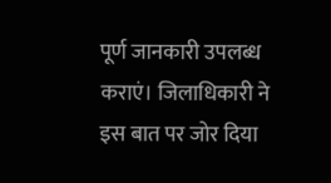पूर्ण जानकारी उपलब्ध कराएं। जिलाधिकारी ने इस बात पर जोर दिया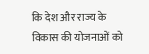कि देश और राज्य के विकास की योजनाओं को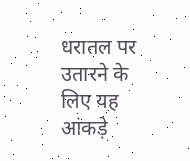धरातल पर उतारने के लिए यह आंकड़े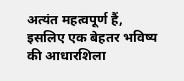अत्यंत महत्वपूर्ण हैं, इसलिए एक बेहतर भविष्य की आधारशिला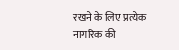रखने के लिए प्रत्येक नागरिक की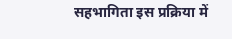सहभागिता इस प्रक्रिया में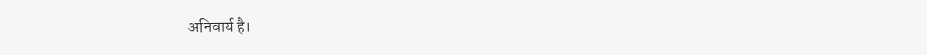अनिवार्य है।